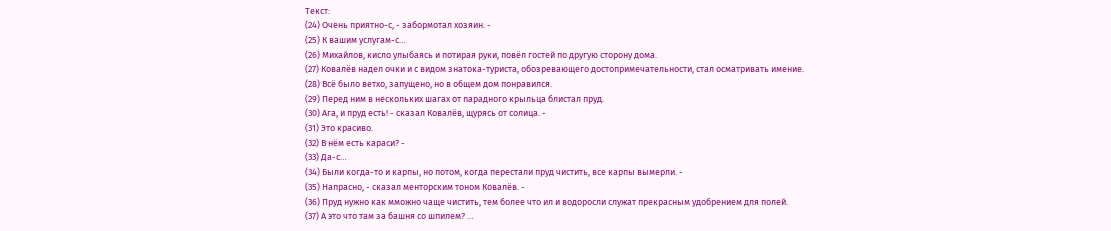Текст:
(24) Очень приятно-с, - забормотал хозяин. -
(25) К вашим услугам-с…
(26) Михайлов, кисло улыбаясь и потирая руки, повёл гостей по другую сторону дома.
(27) Ковалёв надел очки и с видом знатока-туриста, обозревающего достопримечательности, стал осматривать имение.
(28) Всё было ветхо, запущено, но в общем дом понравился.
(29) Перед ним в нескольких шагах от парадного крыльца блистал пруд.
(30) Ага, и пруд есть! - сказал Ковалёв, щурясь от солица. -
(31) Это красиво.
(32) В нём есть караси? -
(33) Да-с…
(34) Были когда-то и карпы, но потом, когда перестали пруд чистить, все карпы вымерли. -
(35) Напрасно, - сказал менторским тоном Ковалёв. -
(36) Пруд нужно как мможно чаще чистить, тем более что ил и водоросли служат прекрасным удобрением для полей.
(37) А это что там за башня со шпилем? …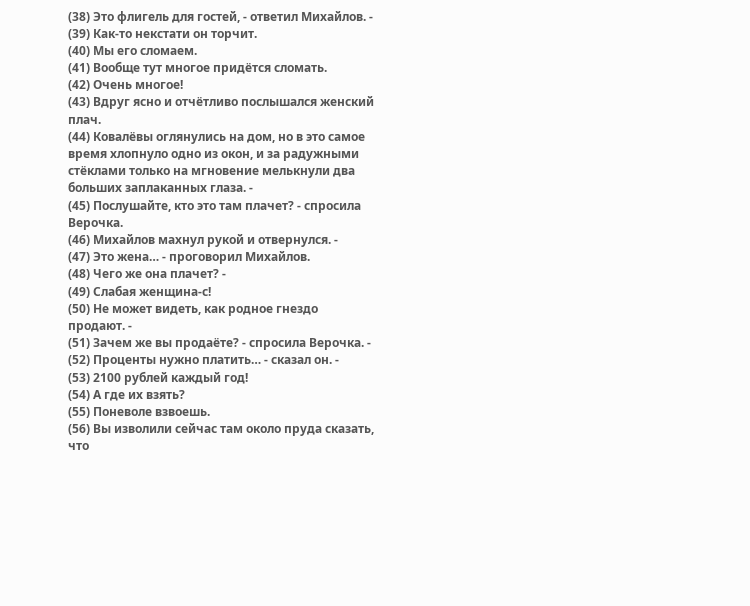(38) Это флигель для гостей, - ответил Михайлов. -
(39) Как-то некстати он торчит.
(40) Мы его сломаем.
(41) Вообще тут многое придётся сломать.
(42) Очень многое!
(43) Вдруг ясно и отчётливо послышался женский плач.
(44) Ковалёвы оглянулись на дом, но в это самое время хлопнуло одно из окон, и за радужными стёклами только на мгновение мелькнули два больших заплаканных глаза. -
(45) Послушайте, кто это там плачет? - спросила Верочка.
(46) Михайлов махнул рукой и отвернулся. -
(47) Это жена… - проговорил Михайлов.
(48) Чего же она плачет? -
(49) Слабая женщина-с!
(50) Не может видеть, как родное гнездо продают. -
(51) Зачем же вы продаёте? - спросила Верочка. -
(52) Проценты нужно платить… - сказал он. -
(53) 2100 рублей каждый год!
(54) А где их взять?
(55) Поневоле взвоешь.
(56) Вы изволили сейчас там около пруда сказать, что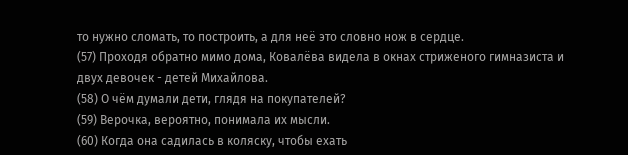то нужно сломать, то построить, а для неё это словно нож в сердце.
(57) Проходя обратно мимо дома, Ковалёва видела в окнах стриженого гимназиста и двух девочек - детей Михайлова.
(58) О чём думали дети, глядя на покупателей?
(59) Верочка, вероятно, понимала их мысли.
(60) Когда она садилась в коляску, чтобы ехать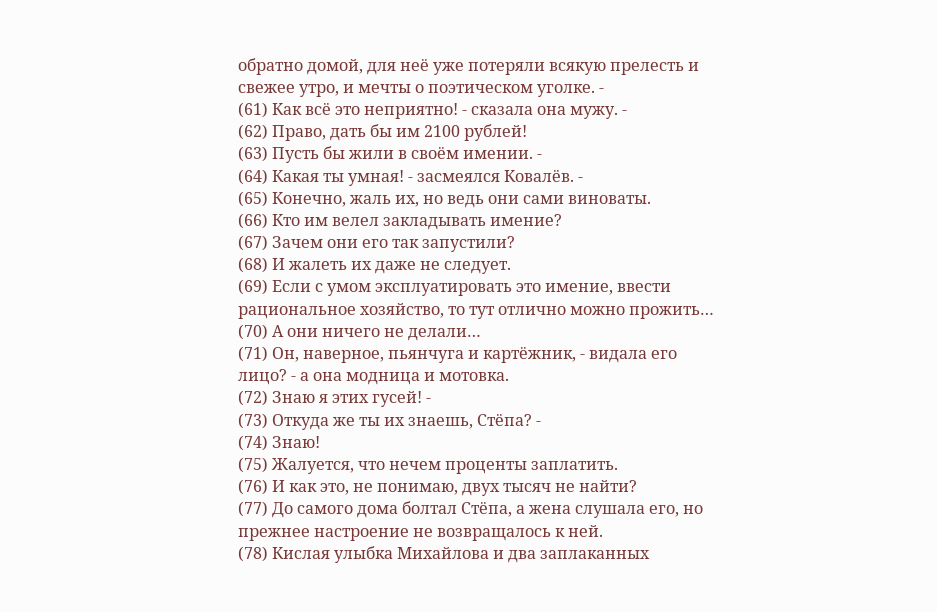обратно домой, для неё уже потеряли всякую прелесть и свежее утро, и мечты о поэтическом уголке. -
(61) Как всё это неприятно! - сказала она мужу. -
(62) Право, дать бы им 2100 рублей!
(63) Пусть бы жили в своём имении. -
(64) Какая ты умная! - засмеялся Ковалёв. -
(65) Конечно, жаль их, но ведь они сами виноваты.
(66) Кто им велел закладывать имение?
(67) Зачем они его так запустили?
(68) И жалеть их даже не следует.
(69) Если с умом эксплуатировать это имение, ввести рациональное хозяйство, то тут отлично можно прожить…
(70) А они ничего не делали…
(71) Он, наверное, пьянчуга и картёжник, - видала его лицо? - а она модница и мотовка.
(72) Знаю я этих гусей! -
(73) Откуда же ты их знаешь, Стёпа? -
(74) Знаю!
(75) Жалуется, что нечем проценты заплатить.
(76) И как это, не понимаю, двух тысяч не найти?
(77) До самого дома болтал Стёпа, а жена слушала его, но прежнее настроение не возвращалось к ней.
(78) Кислая улыбка Михайлова и два заплаканных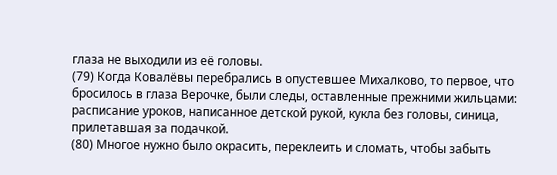глаза не выходили из её головы.
(79) Когда Ковалёвы перебрались в опустевшее Михалково, то первое, что бросилось в глаза Верочке, были следы, оставленные прежними жильцами: расписание уроков, написанное детской рукой, кукла без головы, синица, прилетавшая за подачкой.
(80) Многое нужно было окрасить, переклеить и сломать, чтобы забыть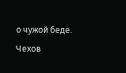о чужой беде. Чехов